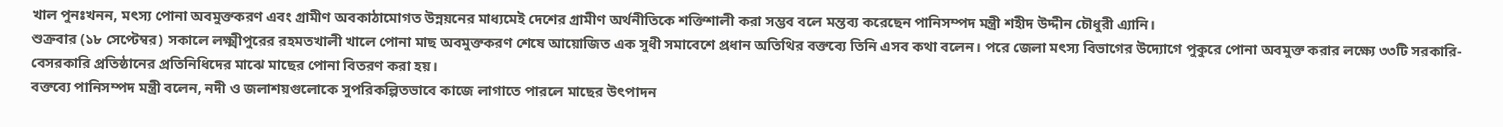খাল পুনঃখনন, মৎস্য পোনা অবমুক্তকরণ এবং গ্রামীণ অবকাঠামোগত উন্নয়নের মাধ্যমেই দেশের গ্রামীণ অর্থনীতিকে শক্তিশালী করা সম্ভব বলে মন্তব্য করেছেন পানিসম্পদ মন্ত্রী শহীদ উদ্দীন চৌধুরী এ্যানি।
শুক্রবার (১৮ সেপ্টেম্বর) সকালে লক্ষ্মীপুরের রহমতখালী খালে পোনা মাছ অবমুক্তকরণ শেষে আয়োজিত এক সুধী সমাবেশে প্রধান অতিথির বক্তব্যে তিনি এসব কথা বলেন। পরে জেলা মৎস্য বিভাগের উদ্যোগে পুকুরে পোনা অবমুক্ত করার লক্ষ্যে ৩৩টি সরকারি-বেসরকারি প্রতিষ্ঠানের প্রতিনিধিদের মাঝে মাছের পোনা বিতরণ করা হয়।
বক্তব্যে পানিসম্পদ মন্ত্রী বলেন, নদী ও জলাশয়গুলোকে সুপরিকল্পিতভাবে কাজে লাগাতে পারলে মাছের উৎপাদন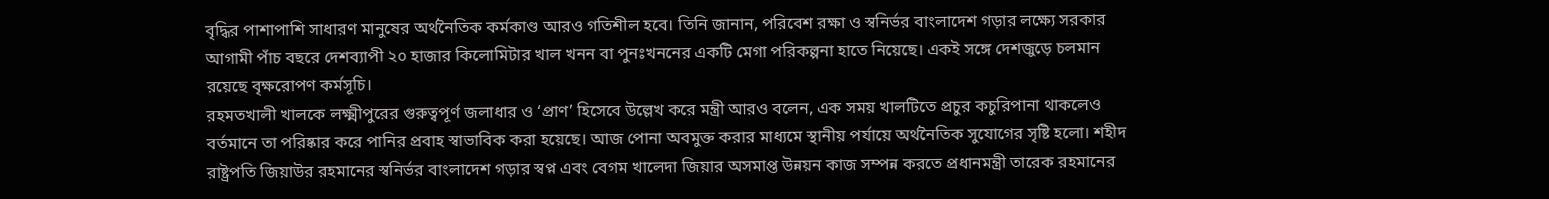বৃদ্ধির পাশাপাশি সাধারণ মানুষের অর্থনৈতিক কর্মকাণ্ড আরও গতিশীল হবে। তিনি জানান, পরিবেশ রক্ষা ও স্বনির্ভর বাংলাদেশ গড়ার লক্ষ্যে সরকার আগামী পাঁচ বছরে দেশব্যাপী ২০ হাজার কিলোমিটার খাল খনন বা পুনঃখননের একটি মেগা পরিকল্পনা হাতে নিয়েছে। একই সঙ্গে দেশজুড়ে চলমান রয়েছে বৃক্ষরোপণ কর্মসূচি।
রহমতখালী খালকে লক্ষ্মীপুরের গুরুত্বপূর্ণ জলাধার ও ‘প্রাণ’ হিসেবে উল্লেখ করে মন্ত্রী আরও বলেন, এক সময় খালটিতে প্রচুর কচুরিপানা থাকলেও বর্তমানে তা পরিষ্কার করে পানির প্রবাহ স্বাভাবিক করা হয়েছে। আজ পোনা অবমুক্ত করার মাধ্যমে স্থানীয় পর্যায়ে অর্থনৈতিক সুযোগের সৃষ্টি হলো। শহীদ রাষ্ট্রপতি জিয়াউর রহমানের স্বনির্ভর বাংলাদেশ গড়ার স্বপ্ন এবং বেগম খালেদা জিয়ার অসমাপ্ত উন্নয়ন কাজ সম্পন্ন করতে প্রধানমন্ত্রী তারেক রহমানের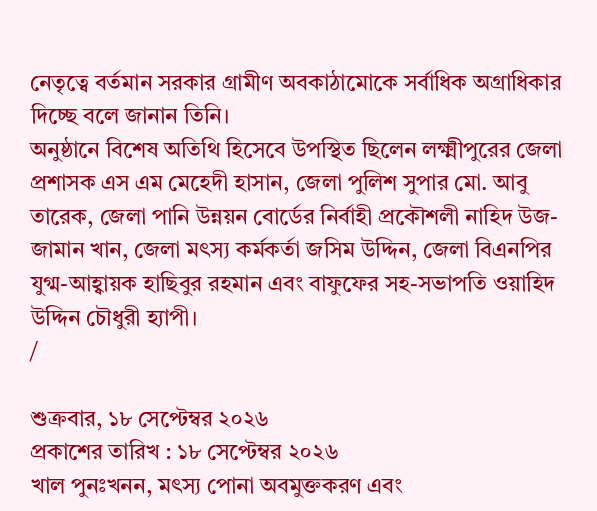নেতৃত্বে বর্তমান সরকার গ্রামীণ অবকাঠামোকে সর্বাধিক অগ্রাধিকার দিচ্ছে বলে জানান তিনি।
অনুষ্ঠানে বিশেষ অতিথি হিসেবে উপস্থিত ছিলেন লক্ষ্মীপুরের জেলা প্রশাসক এস এম মেহেদী হাসান, জেলা পুলিশ সুপার মো. আবু তারেক, জেলা পানি উন্নয়ন বোর্ডের নির্বাহী প্রকৌশলী নাহিদ উজ-জামান খান, জেলা মৎস্য কর্মকর্তা জসিম উদ্দিন, জেলা বিএনপির যুগ্ম-আহ্বায়ক হাছিবুর রহমান এবং বাফুফের সহ-সভাপতি ওয়াহিদ উদ্দিন চৌধুরী হ্যাপী।
/

শুক্রবার, ১৮ সেপ্টেম্বর ২০২৬
প্রকাশের তারিখ : ১৮ সেপ্টেম্বর ২০২৬
খাল পুনঃখনন, মৎস্য পোনা অবমুক্তকরণ এবং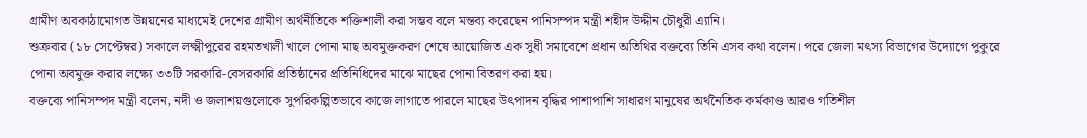গ্রামীণ অবকাঠামোগত উন্নয়নের মাধ্যমেই দেশের গ্রামীণ অর্থনীতিকে শক্তিশালী করা সম্ভব বলে মন্তব্য করেছেন পানিসম্পদ মন্ত্রী শহীদ উদ্দীন চৌধুরী এ্যানি।
শুক্রবার (১৮ সেপ্টেম্বর) সকালে লক্ষ্মীপুরের রহমতখালী খালে পোনা মাছ অবমুক্তকরণ শেষে আয়োজিত এক সুধী সমাবেশে প্রধান অতিথির বক্তব্যে তিনি এসব কথা বলেন। পরে জেলা মৎস্য বিভাগের উদ্যোগে পুকুরে পোনা অবমুক্ত করার লক্ষ্যে ৩৩টি সরকারি-বেসরকারি প্রতিষ্ঠানের প্রতিনিধিদের মাঝে মাছের পোনা বিতরণ করা হয়।
বক্তব্যে পানিসম্পদ মন্ত্রী বলেন, নদী ও জলাশয়গুলোকে সুপরিকল্পিতভাবে কাজে লাগাতে পারলে মাছের উৎপাদন বৃদ্ধির পাশাপাশি সাধারণ মানুষের অর্থনৈতিক কর্মকাণ্ড আরও গতিশীল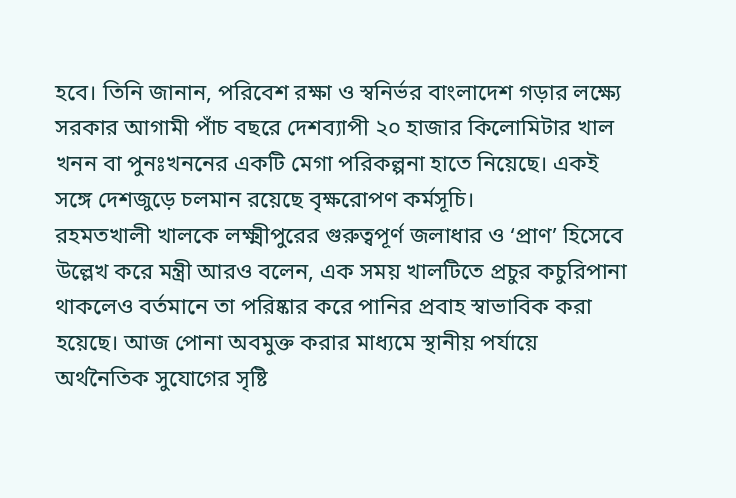হবে। তিনি জানান, পরিবেশ রক্ষা ও স্বনির্ভর বাংলাদেশ গড়ার লক্ষ্যে সরকার আগামী পাঁচ বছরে দেশব্যাপী ২০ হাজার কিলোমিটার খাল খনন বা পুনঃখননের একটি মেগা পরিকল্পনা হাতে নিয়েছে। একই সঙ্গে দেশজুড়ে চলমান রয়েছে বৃক্ষরোপণ কর্মসূচি।
রহমতখালী খালকে লক্ষ্মীপুরের গুরুত্বপূর্ণ জলাধার ও ‘প্রাণ’ হিসেবে উল্লেখ করে মন্ত্রী আরও বলেন, এক সময় খালটিতে প্রচুর কচুরিপানা থাকলেও বর্তমানে তা পরিষ্কার করে পানির প্রবাহ স্বাভাবিক করা হয়েছে। আজ পোনা অবমুক্ত করার মাধ্যমে স্থানীয় পর্যায়ে অর্থনৈতিক সুযোগের সৃষ্টি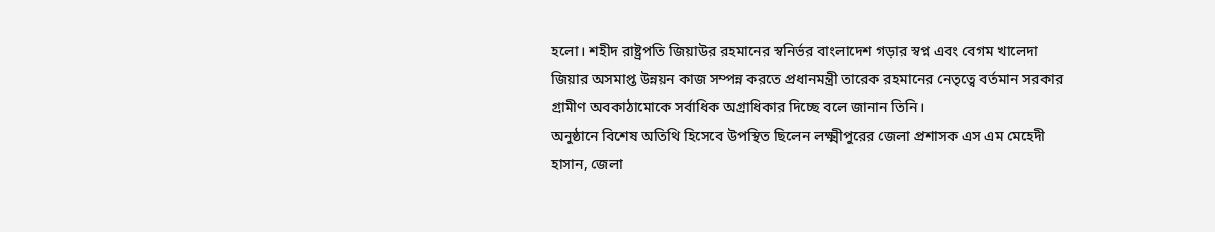হলো। শহীদ রাষ্ট্রপতি জিয়াউর রহমানের স্বনির্ভর বাংলাদেশ গড়ার স্বপ্ন এবং বেগম খালেদা জিয়ার অসমাপ্ত উন্নয়ন কাজ সম্পন্ন করতে প্রধানমন্ত্রী তারেক রহমানের নেতৃত্বে বর্তমান সরকার গ্রামীণ অবকাঠামোকে সর্বাধিক অগ্রাধিকার দিচ্ছে বলে জানান তিনি।
অনুষ্ঠানে বিশেষ অতিথি হিসেবে উপস্থিত ছিলেন লক্ষ্মীপুরের জেলা প্রশাসক এস এম মেহেদী হাসান, জেলা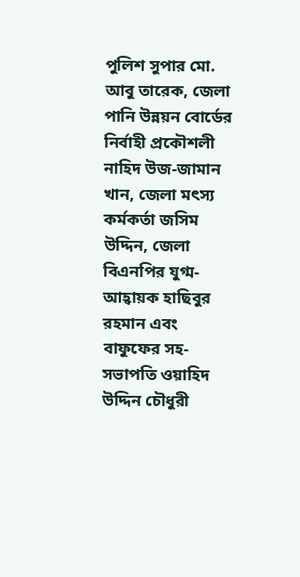পুলিশ সুপার মো. আবু তারেক, জেলা পানি উন্নয়ন বোর্ডের নির্বাহী প্রকৌশলী নাহিদ উজ-জামান খান, জেলা মৎস্য কর্মকর্তা জসিম উদ্দিন, জেলা বিএনপির যুগ্ম-আহ্বায়ক হাছিবুর রহমান এবং বাফুফের সহ-সভাপতি ওয়াহিদ উদ্দিন চৌধুরী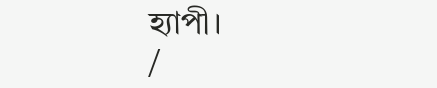হ্যাপী।
/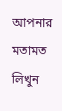আপনার মতামত লিখুন